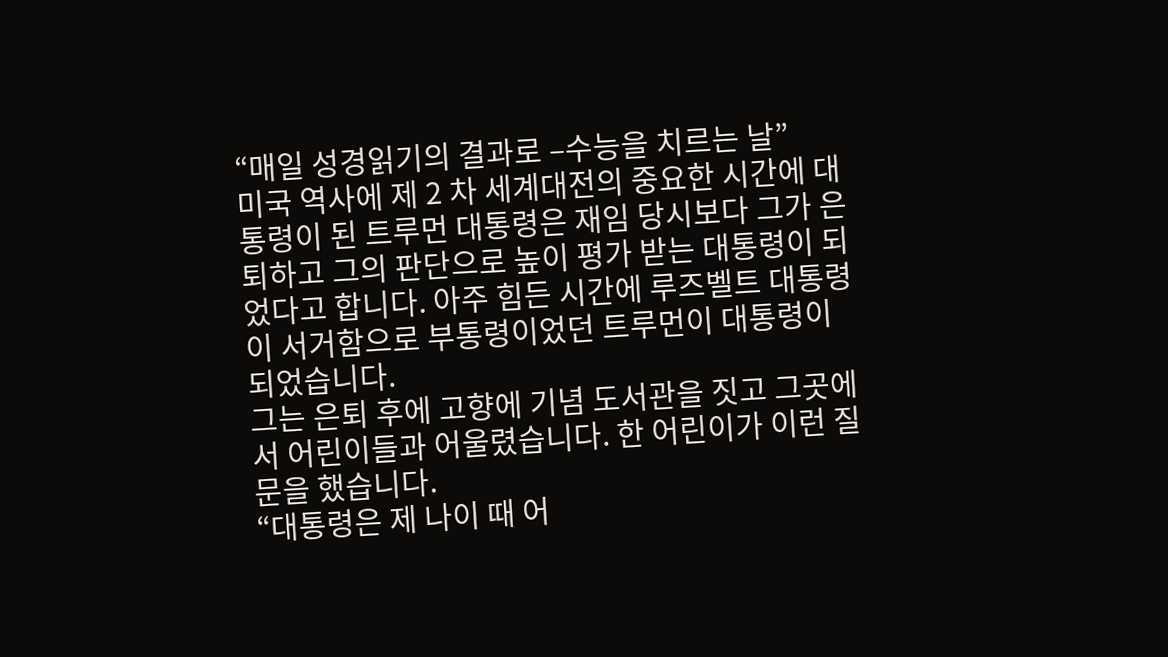“매일 성경읽기의 결과로 –수능을 치르는 날”
미국 역사에 제 2 차 세계대전의 중요한 시간에 대통령이 된 트루먼 대통령은 재임 당시보다 그가 은퇴하고 그의 판단으로 높이 평가 받는 대통령이 되었다고 합니다. 아주 힘든 시간에 루즈벨트 대통령이 서거함으로 부통령이었던 트루먼이 대통령이 되었습니다.
그는 은퇴 후에 고향에 기념 도서관을 짓고 그곳에서 어린이들과 어울렸습니다. 한 어린이가 이런 질문을 했습니다.
“대통령은 제 나이 때 어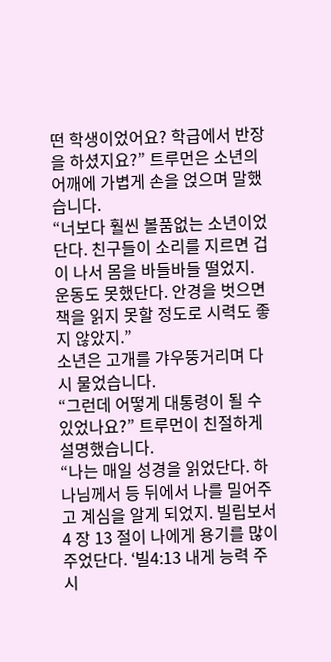떤 학생이었어요? 학급에서 반장을 하셨지요?” 트루먼은 소년의 어깨에 가볍게 손을 얹으며 말했습니다.
“너보다 훨씬 볼품없는 소년이었단다. 친구들이 소리를 지르면 겁이 나서 몸을 바들바들 떨었지. 운동도 못했단다. 안경을 벗으면 책을 읽지 못할 정도로 시력도 좋지 않았지.”
소년은 고개를 갸우뚱거리며 다시 물었습니다.
“그런데 어떻게 대통령이 될 수 있었나요?” 트루먼이 친절하게 설명했습니다.
“나는 매일 성경을 읽었단다. 하나님께서 등 뒤에서 나를 밀어주고 계심을 알게 되었지. 빌립보서 4 장 13 절이 나에게 용기를 많이 주었단다. ‘빌4:13 내게 능력 주시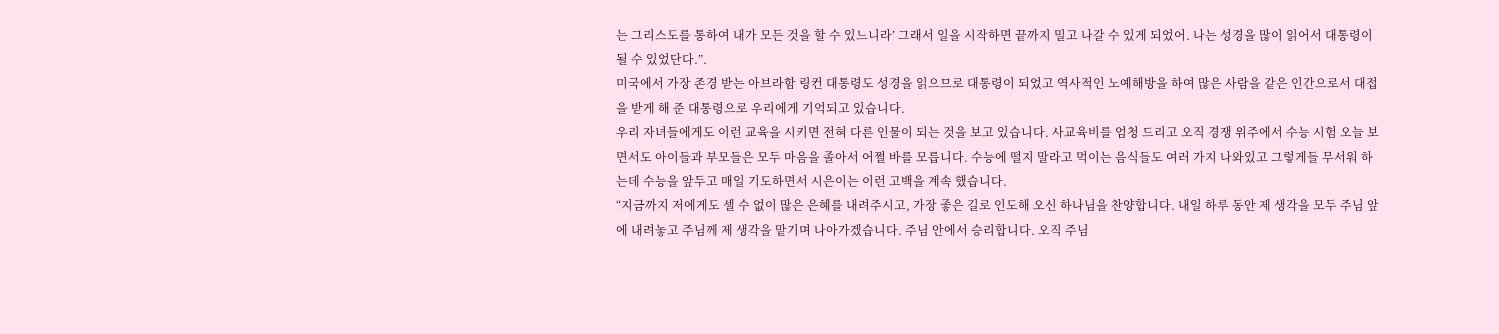는 그리스도를 통하여 내가 모든 것을 할 수 있느니라’ 그래서 일을 시작하면 끝까지 밀고 나갈 수 있게 되었어. 나는 성경을 많이 읽어서 대통령이 될 수 있었단다.”.
미국에서 가장 존경 받는 아브라함 링컨 대통령도 성경을 읽으므로 대통령이 되었고 역사적인 노예해방을 하여 많은 사람을 같은 인간으로서 대접을 받게 해 준 대통령으로 우리에게 기억되고 있습니다.
우리 자녀들에게도 이런 교육을 시키면 전혀 다른 인물이 되는 것을 보고 있습니다. 사교육비를 엄청 드리고 오직 경쟁 위주에서 수능 시험 오늘 보면서도 아이들과 부모들은 모두 마음을 졸아서 어쩔 바를 모릅니다. 수능에 떨지 말라고 먹이는 음식들도 여러 가지 나와있고 그렇게들 무서워 하는데 수능을 앞두고 매일 기도하면서 시은이는 이런 고백을 계속 했습니다.
“지금까지 저에게도 셀 수 없이 많은 은혜를 내려주시고, 가장 좋은 길로 인도해 오신 하나님을 찬양합니다. 내일 하루 동안 제 생각을 모두 주님 앞에 내려놓고 주님께 제 생각을 맡기며 나아가겠습니다. 주님 안에서 승리합니다. 오직 주님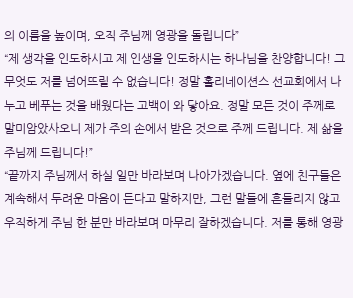의 이름을 높이며, 오직 주님께 영광을 돌립니다”
“제 생각을 인도하시고 제 인생을 인도하시는 하나님을 찬양합니다! 그 무엇도 저를 넘어뜨릴 수 없습니다! 정말 홀리네이션스 선교회에서 나누고 베푸는 것을 배웠다는 고백이 와 닿아요. 정말 모든 것이 주께로 말미암았사오니 제가 주의 손에서 받은 것으로 주께 드립니다. 제 삶을 주님께 드립니다!”
“끝까지 주님께서 하실 일만 바라보며 나아가겠습니다. 옆에 친구들은 계속해서 두려운 마음이 든다고 말하지만, 그런 말들에 흔들리지 않고 우직하게 주님 한 분만 바라보며 마무리 잘하겠습니다. 저를 통해 영광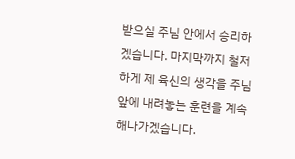받으실 주님 안에서 승리하겠습니다. 마지막까지 철저하게 제 육신의 생각을 주님 앞에 내려놓는 훈련을 계속해나가겠습니다.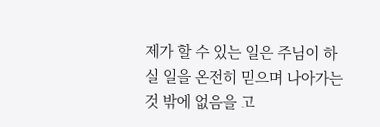제가 할 수 있는 일은 주님이 하실 일을 온전히 믿으며 나아가는 것 밖에 없음을 고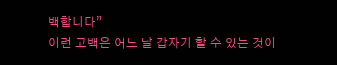백합니다”
이런 고백은 어느 날 갑자기 할 수 있는 것이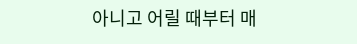아니고 어릴 때부터 매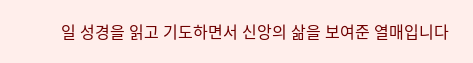일 성경을 읽고 기도하면서 신앙의 삶을 보여준 열매입니다